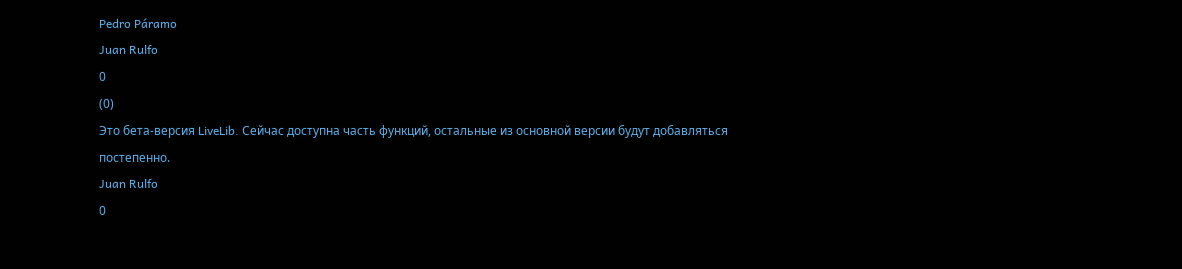Pedro Páramo
Juan Rulfo
0
(0)
Это бета-версия LiveLib. Сейчас доступна часть функций, остальные из основной версии будут добавляться постепенно.
Juan Rulfo
0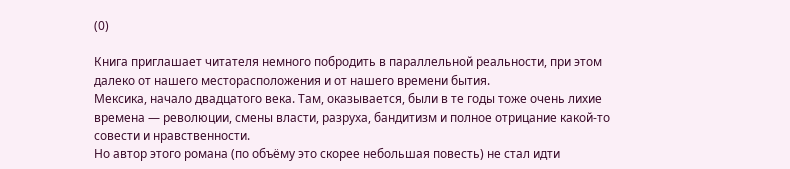(0)

Книга приглашает читателя немного побродить в параллельной реальности, при этом далеко от нашего месторасположения и от нашего времени бытия.
Мексика, начало двадцатого века. Там, оказывается, были в те годы тоже очень лихие времена — революции, смены власти, разруха, бандитизм и полное отрицание какой-то совести и нравственности.
Но автор этого романа (по объёму это скорее небольшая повесть) не стал идти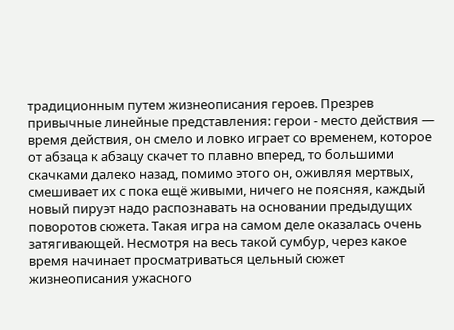традиционным путем жизнеописания героев. Презрев привычные линейные представления: герои - место действия — время действия, он смело и ловко играет со временем, которое от абзаца к абзацу скачет то плавно вперед, то большими скачками далеко назад, помимо этого он, оживляя мертвых, смешивает их с пока ещё живыми, ничего не поясняя, каждый новый пируэт надо распознавать на основании предыдущих поворотов сюжета. Такая игра на самом деле оказалась очень затягивающей. Несмотря на весь такой сумбур, через какое время начинает просматриваться цельный сюжет жизнеописания ужасного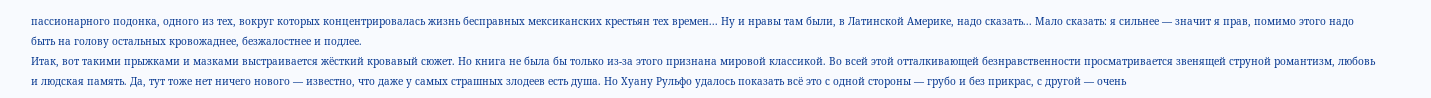пассионарного подонка, одного из тех, вокруг которых концентрировалась жизнь бесправных мексиканских крестьян тех времен... Ну и нравы там были, в Латинской Америке, надо сказать... Мало сказать: я сильнее — значит я прав, помимо этого надо быть на голову остальных кровожаднее, безжалостнее и подлее.
Итак, вот такими прыжками и мазками выстраивается жёсткий кровавый сюжет. Но книга не была бы только из-за этого признана мировой классикой. Во всей этой отталкивающей безнравственности просматривается звенящей струной романтизм, любовь и людская память. Да, тут тоже нет ничего нового — известно, что даже у самых страшных злодеев есть душа. Но Хуану Рульфо удалось показать всё это с одной стороны — грубо и без прикрас, с другой — очень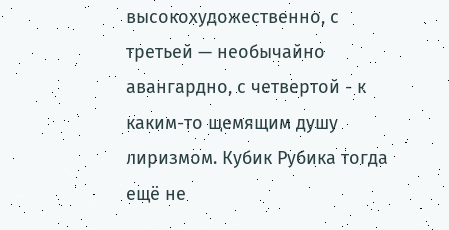высокохудожественно, с третьей — необычайно авангардно, с четвертой - к каким-то щемящим душу лиризмом. Кубик Рубика тогда ещё не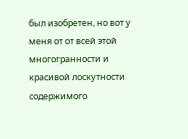был изобретен, но вот у меня от от всей этой многогранности и красивой лоскутности содержимого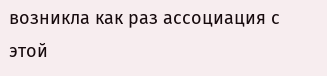возникла как раз ассоциация с этой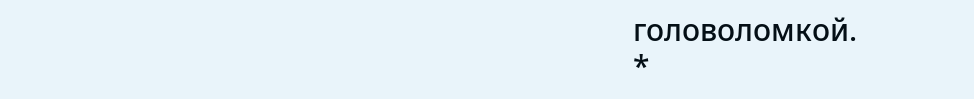головоломкой.
*